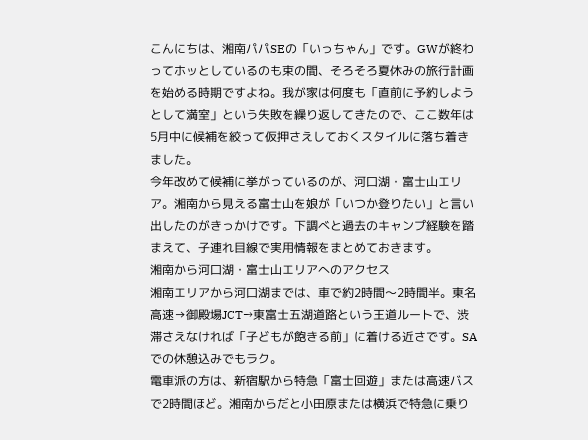こんにちは、湘南パパSEの「いっちゃん」です。GWが終わってホッとしているのも束の間、そろそろ夏休みの旅行計画を始める時期ですよね。我が家は何度も「直前に予約しようとして満室」という失敗を繰り返してきたので、ここ数年は5月中に候補を絞って仮押さえしておくスタイルに落ち着きました。
今年改めて候補に挙がっているのが、河口湖・富士山エリア。湘南から見える富士山を娘が「いつか登りたい」と言い出したのがきっかけです。下調べと過去のキャンプ経験を踏まえて、子連れ目線で実用情報をまとめておきます。
湘南から河口湖・富士山エリアへのアクセス
湘南エリアから河口湖までは、車で約2時間〜2時間半。東名高速→御殿場JCT→東富士五湖道路という王道ルートで、渋滞さえなければ「子どもが飽きる前」に着ける近さです。SAでの休憩込みでもラク。
電車派の方は、新宿駅から特急「富士回遊」または高速バスで2時間ほど。湘南からだと小田原または横浜で特急に乗り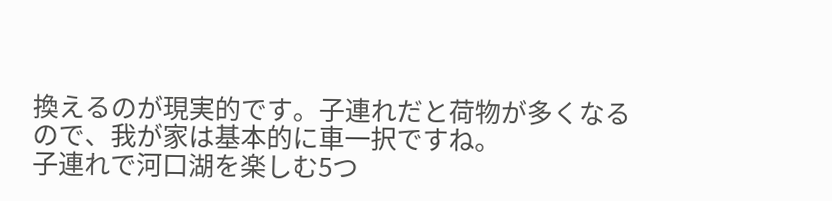換えるのが現実的です。子連れだと荷物が多くなるので、我が家は基本的に車一択ですね。
子連れで河口湖を楽しむ5つ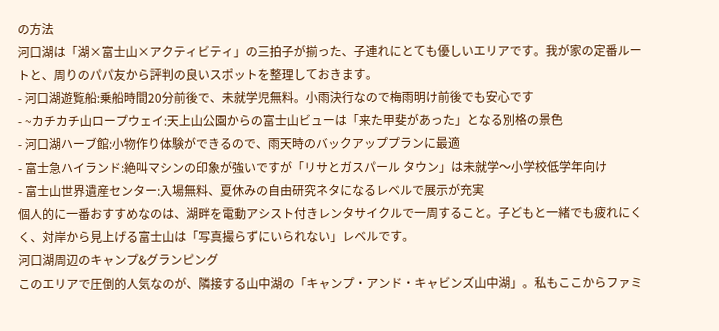の方法
河口湖は「湖×富士山×アクティビティ」の三拍子が揃った、子連れにとても優しいエリアです。我が家の定番ルートと、周りのパパ友から評判の良いスポットを整理しておきます。
- 河口湖遊覧船:乗船時間20分前後で、未就学児無料。小雨決行なので梅雨明け前後でも安心です
- ~カチカチ山ロープウェイ:天上山公園からの富士山ビューは「来た甲斐があった」となる別格の景色
- 河口湖ハーブ館:小物作り体験ができるので、雨天時のバックアッププランに最適
- 富士急ハイランド:絶叫マシンの印象が強いですが「リサとガスパール タウン」は未就学〜小学校低学年向け
- 富士山世界遺産センター:入場無料、夏休みの自由研究ネタになるレベルで展示が充実
個人的に一番おすすめなのは、湖畔を電動アシスト付きレンタサイクルで一周すること。子どもと一緒でも疲れにくく、対岸から見上げる富士山は「写真撮らずにいられない」レベルです。
河口湖周辺のキャンプ&グランピング
このエリアで圧倒的人気なのが、隣接する山中湖の「キャンプ・アンド・キャビンズ山中湖」。私もここからファミ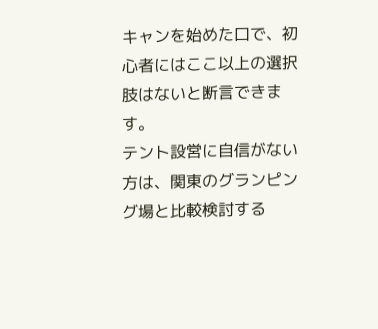キャンを始めた口で、初心者にはここ以上の選択肢はないと断言できます。
テント設営に自信がない方は、関東のグランピング場と比較検討する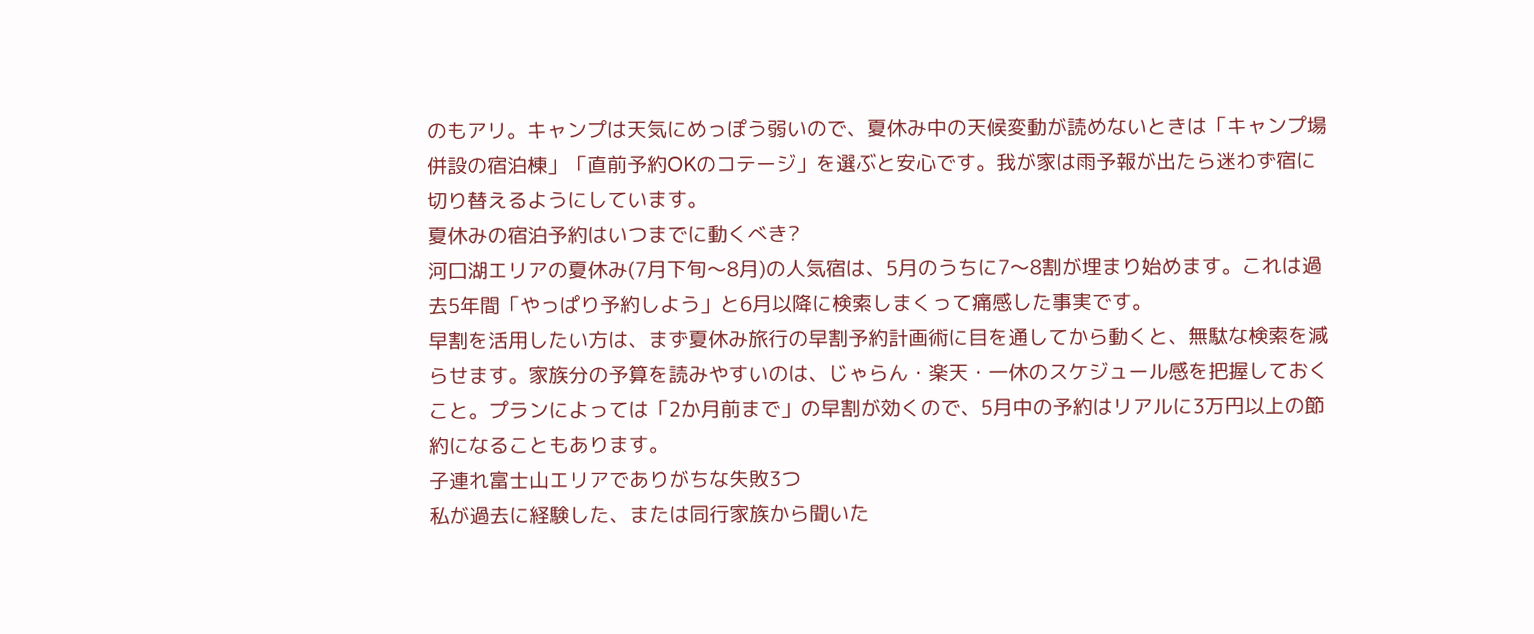のもアリ。キャンプは天気にめっぽう弱いので、夏休み中の天候変動が読めないときは「キャンプ場併設の宿泊棟」「直前予約OKのコテージ」を選ぶと安心です。我が家は雨予報が出たら迷わず宿に切り替えるようにしています。
夏休みの宿泊予約はいつまでに動くべき?
河口湖エリアの夏休み(7月下旬〜8月)の人気宿は、5月のうちに7〜8割が埋まり始めます。これは過去5年間「やっぱり予約しよう」と6月以降に検索しまくって痛感した事実です。
早割を活用したい方は、まず夏休み旅行の早割予約計画術に目を通してから動くと、無駄な検索を減らせます。家族分の予算を読みやすいのは、じゃらん・楽天・一休のスケジュール感を把握しておくこと。プランによっては「2か月前まで」の早割が効くので、5月中の予約はリアルに3万円以上の節約になることもあります。
子連れ富士山エリアでありがちな失敗3つ
私が過去に経験した、または同行家族から聞いた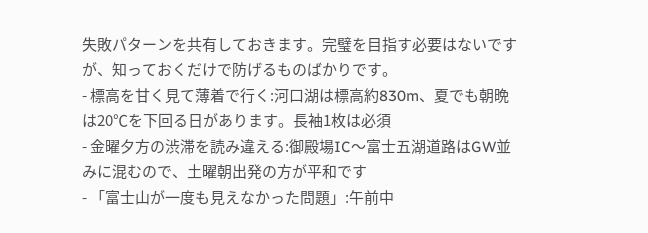失敗パターンを共有しておきます。完璧を目指す必要はないですが、知っておくだけで防げるものばかりです。
- 標高を甘く見て薄着で行く:河口湖は標高約830m、夏でも朝晩は20℃を下回る日があります。長袖1枚は必須
- 金曜夕方の渋滞を読み違える:御殿場IC〜富士五湖道路はGW並みに混むので、土曜朝出発の方が平和です
- 「富士山が一度も見えなかった問題」:午前中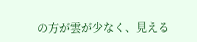の方が雲が少なく、見える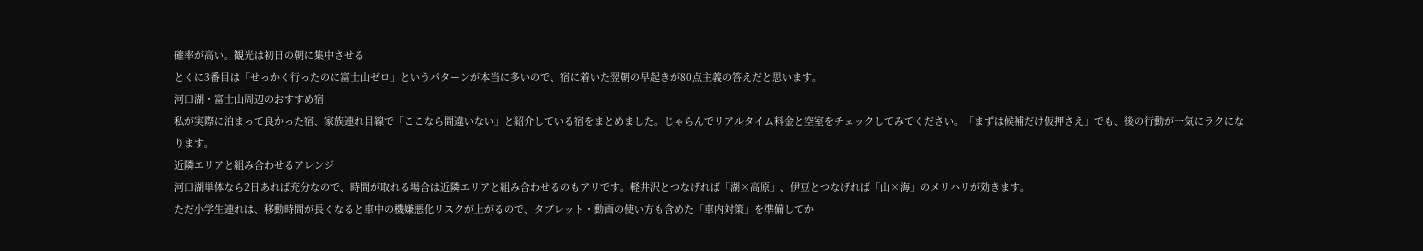確率が高い。観光は初日の朝に集中させる
とくに3番目は「せっかく行ったのに富士山ゼロ」というパターンが本当に多いので、宿に着いた翌朝の早起きが80点主義の答えだと思います。
河口湖・富士山周辺のおすすめ宿
私が実際に泊まって良かった宿、家族連れ目線で「ここなら間違いない」と紹介している宿をまとめました。じゃらんでリアルタイム料金と空室をチェックしてみてください。「まずは候補だけ仮押さえ」でも、後の行動が一気にラクになります。
近隣エリアと組み合わせるアレンジ
河口湖単体なら2日あれば充分なので、時間が取れる場合は近隣エリアと組み合わせるのもアリです。軽井沢とつなげれば「湖×高原」、伊豆とつなげれば「山×海」のメリハリが効きます。
ただ小学生連れは、移動時間が長くなると車中の機嫌悪化リスクが上がるので、タブレット・動画の使い方も含めた「車内対策」を準備してか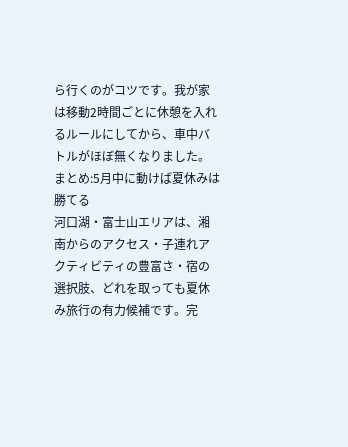ら行くのがコツです。我が家は移動2時間ごとに休憩を入れるルールにしてから、車中バトルがほぼ無くなりました。
まとめ:5月中に動けば夏休みは勝てる
河口湖・富士山エリアは、湘南からのアクセス・子連れアクティビティの豊富さ・宿の選択肢、どれを取っても夏休み旅行の有力候補です。完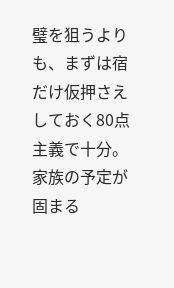璧を狙うよりも、まずは宿だけ仮押さえしておく80点主義で十分。家族の予定が固まる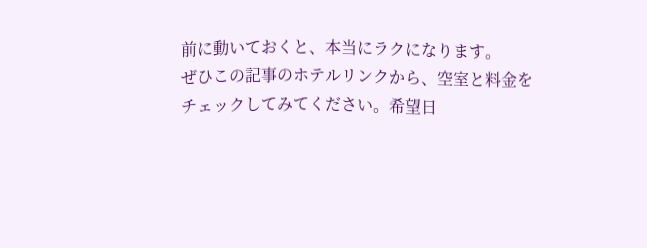前に動いておくと、本当にラクになります。
ぜひこの記事のホテルリンクから、空室と料金をチェックしてみてください。希望日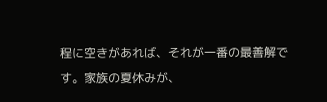程に空きがあれば、それが一番の最善解です。家族の夏休みが、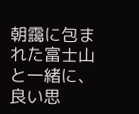朝靄に包まれた富士山と一緒に、良い思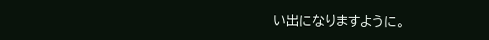い出になりますように。